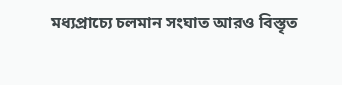মধ্যপ্রাচ্যে চলমান সংঘাত আরও বিস্তৃত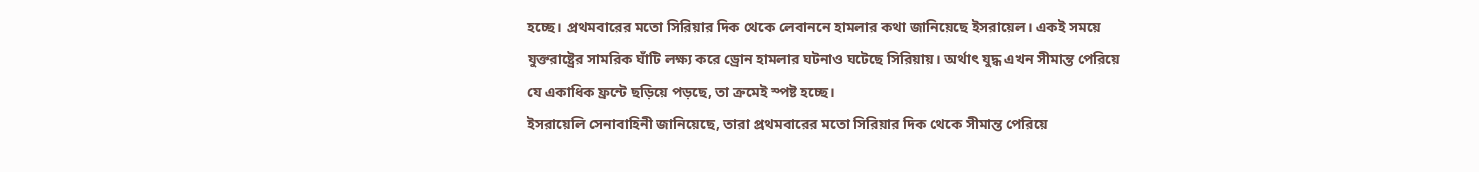হচ্ছে। প্রথমবারের মতো সিরিয়ার দিক থেকে লেবাননে হামলার কথা জানিয়েছে ইসরায়েল। একই সময়ে যুক্তরাষ্ট্রের সামরিক ঘাঁটি লক্ষ্য করে ড্রোন হামলার ঘটনাও ঘটেছে সিরিয়ায়। অর্থাৎ যুদ্ধ এখন সীমান্ত পেরিয়ে যে একাধিক ফ্রন্টে ছড়িয়ে পড়ছে, তা ক্রমেই স্পষ্ট হচ্ছে।
ইসরায়েলি সেনাবাহিনী জানিয়েছে, তারা প্রথমবারের মতো সিরিয়ার দিক থেকে সীমান্ত পেরিয়ে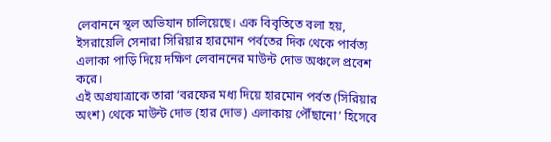লেবাননে স্থল অভিযান চালিয়েছে। এক বিবৃতিতে বলা হয়, ইসরায়েলি সেনারা সিরিয়ার হারমোন পর্বতের দিক থেকে পার্বত্য এলাকা পাড়ি দিয়ে দক্ষিণ লেবাননের মাউন্ট দোভ অঞ্চলে প্রবেশ করে।
এই অগ্রযাত্রাকে তারা ‘বরফের মধ্য দিয়ে হারমোন পর্বত (সিরিয়ার অংশ) থেকে মাউন্ট দোভ (হার দোভ) এলাকায় পৌঁছানো’ হিসেবে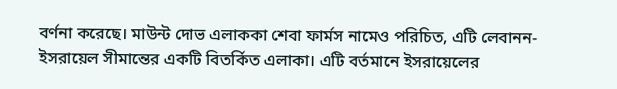বর্ণনা করেছে। মাউন্ট দোভ এলাককা শেবা ফার্মস নামেও পরিচিত, এটি লেবানন-ইসরায়েল সীমান্তের একটি বিতর্কিত এলাকা। এটি বর্তমানে ইসরায়েলের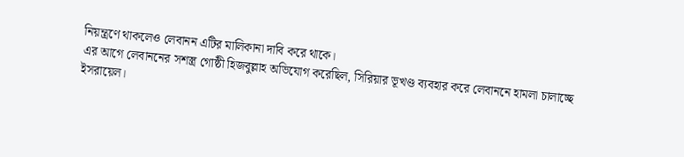নিয়ন্ত্রণে থাকলেও লেবানন এটির মালিকানা দাবি করে থাকে।
এর আগে লেবাননের সশস্ত্র গোষ্ঠী হিজবুল্লাহ অভিযোগ করেছিল, সিরিয়ার ভূখণ্ড ব্যবহার করে লেবাননে হামলা চালাচ্ছে ইসরায়েল।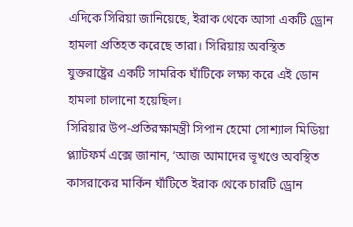এদিকে সিরিয়া জানিয়েছে, ইরাক থেকে আসা একটি ড্রোন হামলা প্রতিহত করেছে তারা। সিরিয়ায় অবস্থিত যুক্তরাষ্ট্রের একটি সামরিক ঘাঁটিকে লক্ষ্য করে এই ডোন হামলা চালানো হয়েছিল।
সিরিয়ার উপ-প্রতিরক্ষামন্ত্রী সিপান হেমো সোশ্যাল মিডিয়া প্ল্যাটফর্ম এক্সে জানান, ‘আজ আমাদের ভূখণ্ডে অবস্থিত কাসরাকের মার্কিন ঘাঁটিতে ইরাক থেকে চারটি ড্রোন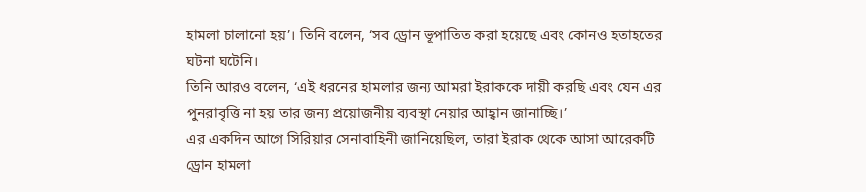হামলা চালানো হয়’। তিনি বলেন, ‘সব ড্রোন ভূপাতিত করা হয়েছে এবং কোনও হতাহতের ঘটনা ঘটেনি।
তিনি আরও বলেন, ‘এই ধরনের হামলার জন্য আমরা ইরাককে দায়ী করছি এবং যেন এর পুনরাবৃত্তি না হয় তার জন্য প্রয়োজনীয় ব্যবস্থা নেয়ার আহ্বান জানাচ্ছি।’
এর একদিন আগে সিরিয়ার সেনাবাহিনী জানিয়েছিল, তারা ইরাক থেকে আসা আরেকটি ড্রোন হামলা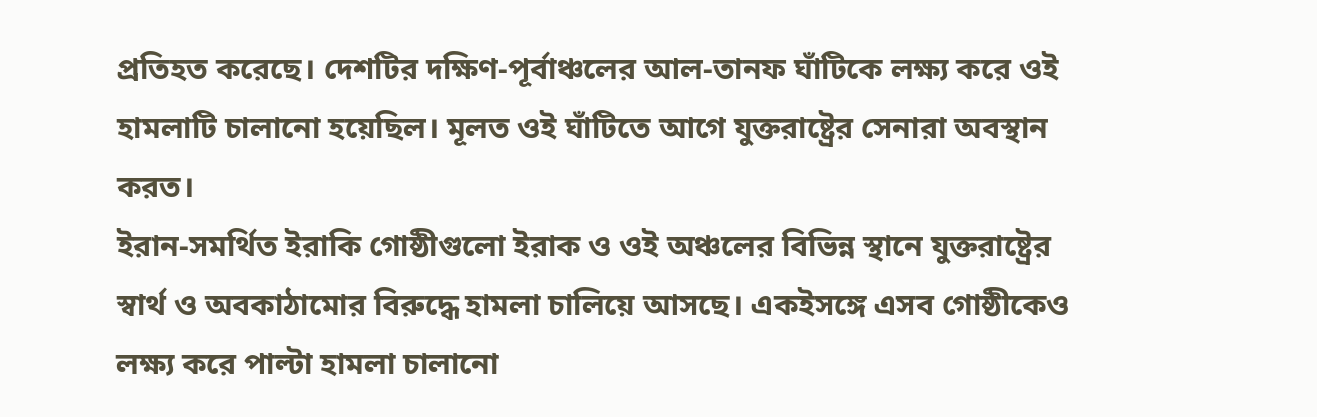প্রতিহত করেছে। দেশটির দক্ষিণ-পূর্বাঞ্চলের আল-তানফ ঘাঁটিকে লক্ষ্য করে ওই হামলাটি চালানো হয়েছিল। মূলত ওই ঘাঁটিতে আগে যুক্তরাষ্ট্রের সেনারা অবস্থান করত।
ইরান-সমর্থিত ইরাকি গোষ্ঠীগুলো ইরাক ও ওই অঞ্চলের বিভিন্ন স্থানে যুক্তরাষ্ট্রের স্বার্থ ও অবকাঠামোর বিরুদ্ধে হামলা চালিয়ে আসছে। একইসঙ্গে এসব গোষ্ঠীকেও লক্ষ্য করে পাল্টা হামলা চালানো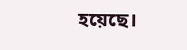হয়েছে।